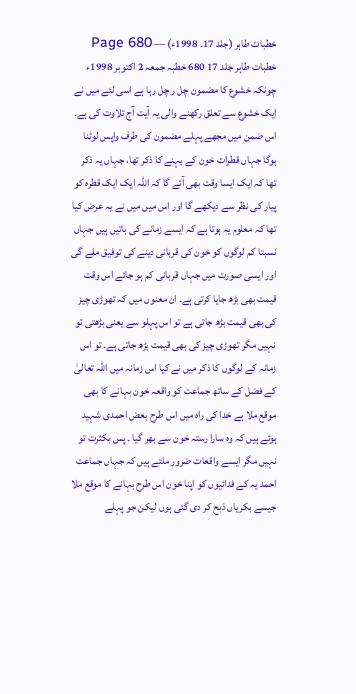خطبات طاہر (جلد 17۔ 1998ء) — Page 680
خطبات طاہر جلد 17 680 خطبہ جمعہ 2 اکتوبر 1998ء چونکہ خشوع کا مضمون چل ر چل رہا ہے اسی لئے میں نے ایک خشوع سے تعلق رکھنے والی یہ آیت آج تلاوت کی ہے۔ اس ضمن میں مجھے پہلے مضمون کی طرف واپس لوٹنا ہوگا جہاں قطرات خون کے بہنے کا ذکر تھا، جہاں یہ ذکر تھا کہ ایک ایسا وقت بھی آئے گا کہ اللہ ایک ایک قطرہ کو پیار کی نظر سے دیکھے گا اور اس میں میں نے یہ عرض کیا تھا کہ معلوم یہ ہوتا ہے کہ ایسے زمانے کی باتیں ہیں جہاں نسبتا کم لوگوں کو خون کی قربانی دینے کی توفیق ملے گی اور ایسی صورت میں جہاں قربانی کم ہو جائے اس وقت قیمت بھی بڑھ جایا کرتی ہے۔ ان معنوں میں کہ تھوڑی چیز کی بھی قیمت بڑھ جاتی ہے تو اس پہلو سے یعنی بڑھتی تو نہیں مگر تھوڑی چیز کی بھی قیمت بڑھ جاتی ہے۔ تو اس زمانہ کے لوگوں کا ذکر میں نے کیا اس زمانہ میں اللہ تعالیٰ کے فضل کے ساتھ جماعت کو واقعہ خون بہانے کا بھی موقع ملا ہے خدا کی راہ میں اس طرح بعض احمدی شہید ہوئے ہیں کہ وہ سارا رستہ خون سے بھر گیا ۔ پس بکثرت تو نہیں مگر ایسے واقعات ضرور ملتے ہیں کہ جہاں جماعت احمد یہ کے فدائیوں کو اپنا خون اس طرح بہانے کا موقع ملا جیسے بکریاں ذبح کر دی گئی ہوں لیکن جو پہلے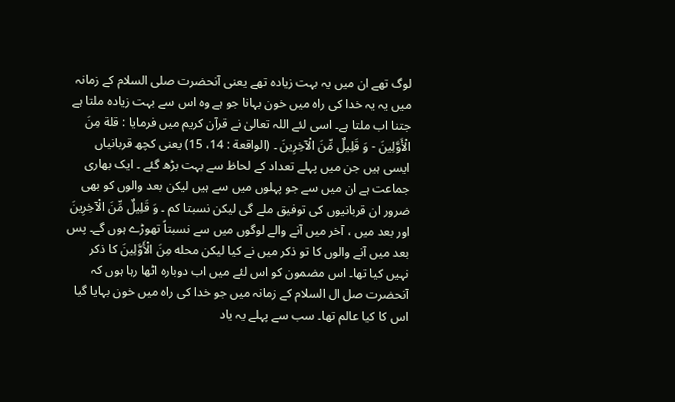لوگ تھے ان میں یہ بہت زیادہ تھے یعنی آنحضرت صلی السلام کے زمانہ میں یہ یہ خدا کی راہ میں خون بہانا جو ہے وہ اس سے بہت زیادہ ملتا ہے جتنا اب ملتا ہے۔ اسی لئے اللہ تعالیٰ نے قرآن کریم میں فرمایا : قلة مِنَ الْأَوَّلِينَ - وَ قَلِيلٌ مِّنَ الْآخِرِينَ ۔ (الواقعة : 14، 15) یعنی کچھ قربانیاں ایسی ہیں جن میں پہلے تعداد کے لحاظ سے بہت بڑھ گئے ۔ ایک بھاری جماعت ہے ان میں سے جو پہلوں میں سے ہیں لیکن بعد والوں کو بھی ضرور ان قربانیوں کی توفیق ملے گی لیکن نسبتا کم ۔ وَ قَلِيلٌ مِّنَ الْآخِرِينَ اور بعد میں ، آخر میں آنے والے لوگوں میں سے نسبتاً تھوڑے ہوں گے۔ پس بعد میں آنے والوں کا تو ذکر میں نے کیا لیکن محله مِنَ الْأَوَّلِينَ کا ذکر نہیں کیا تھا۔ اس مضمون کو اس لئے میں اب دوبارہ اٹھا رہا ہوں کہ آنحضرت صل ال السلام کے زمانہ میں جو خدا کی راہ میں خون بہایا گیا اس کا کیا عالم تھا۔ سب سے پہلے یہ یاد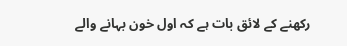رکھنے کے لائق بات ہے کہ اول خون بہانے والے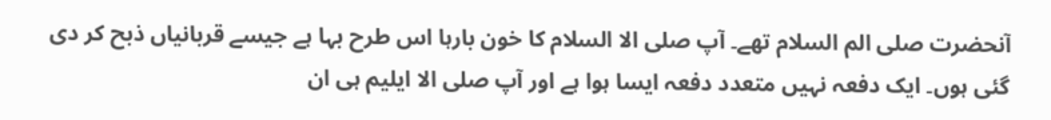آنحضرت صلی الم السلام تھے۔ آپ صلی الا السلام کا خون بارہا اس طرح بہا ہے جیسے قربانیاں ذبح کر دی گئی ہوں۔ ایک دفعہ نہیں متعدد دفعہ ایسا ہوا ہے اور آپ صلی الا ایلیم ہی ان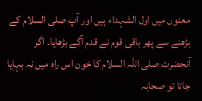معنوں میں اول الشہداء ہیں اور آپ صلی السلام کے بڑھنے سے پھر باقی قوم نے قدم آگے بڑھایا۔ اگر آنحضرت صلی اللہ السلام کا خون اس راہ میں نہ بہایا جاتا تو صحابہ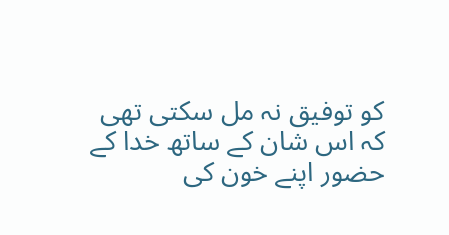کو توفیق نہ مل سکتی تھی کہ اس شان کے ساتھ خدا کے حضور اپنے خون کی